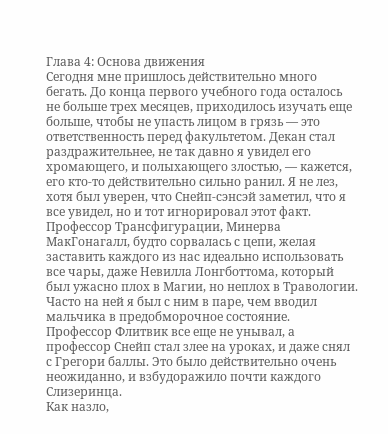Глава 4: Основа движения
Сегодня мне пришлось действительно много бегать. До конца первого учебного года осталось не больше трех месяцев, приходилось изучать еще больше, чтобы не упасть лицом в грязь — это ответственность перед факультетом. Декан стал раздражительнее, не так давно я увидел его хромающего, и полыхающего злостью, — кажется, его кто-то действительно сильно ранил. Я не лез, хотя был уверен, что Снейп-сэнсэй заметил, что я все увидел, но и тот игнорировал этот факт. Профессор Трансфигурации, Минерва МакГонагалл, будто сорвалась с цепи, желая заставить каждого из нас идеально использовать все чары, даже Невилла Лонгботтома, который был ужасно плох в Магии, но неплох в Травологии. Часто на ней я был с ним в паре, чем вводил мальчика в предобморочное состояние. Профессор Флитвик все еще не унывал, а профессор Снейп стал злее на уроках, и даже снял с Грегори баллы. Это было действительно очень неожиданно, и взбудоражило почти каждого Слизеринца.
Как назло,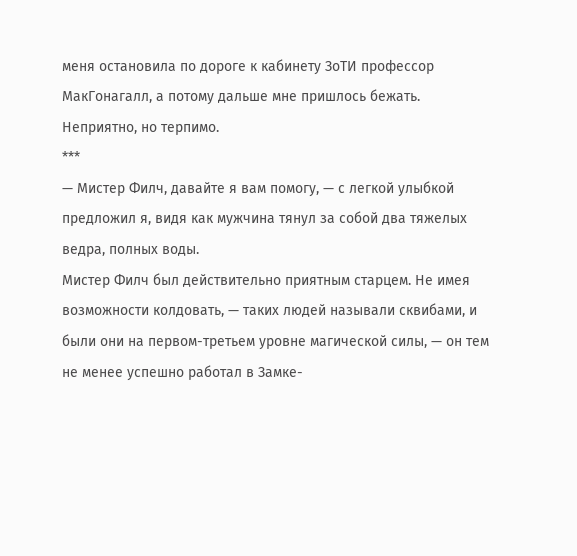меня остановила по дороге к кабинету ЗоТИ профессор МакГонагалл, а потому дальше мне пришлось бежать. Неприятно, но терпимо.
***
— Мистер Филч, давайте я вам помогу, — с легкой улыбкой предложил я, видя как мужчина тянул за собой два тяжелых ведра, полных воды.
Мистер Филч был действительно приятным старцем. Не имея возможности колдовать, — таких людей называли сквибами, и были они на первом-третьем уровне магической силы, — он тем не менее успешно работал в Замке-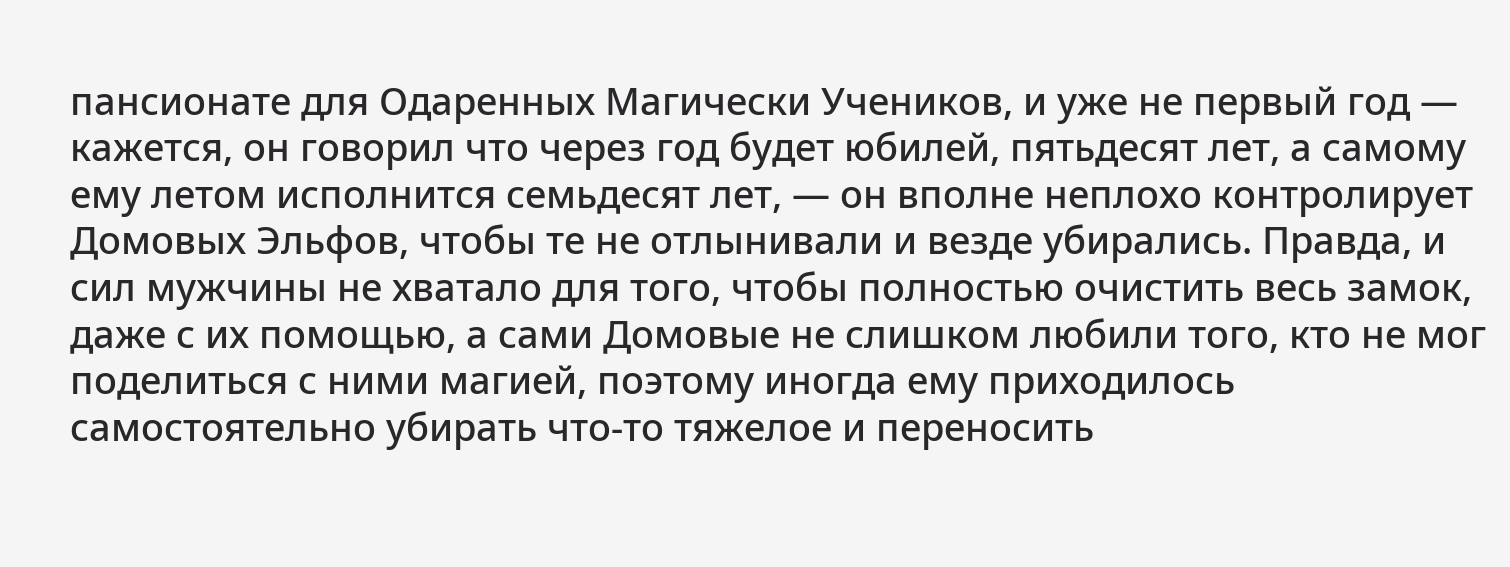пансионате для Одаренных Магически Учеников, и уже не первый год — кажется, он говорил что через год будет юбилей, пятьдесят лет, а самому ему летом исполнится семьдесят лет, — он вполне неплохо контролирует Домовых Эльфов, чтобы те не отлынивали и везде убирались. Правда, и сил мужчины не хватало для того, чтобы полностью очистить весь замок, даже с их помощью, а сами Домовые не слишком любили того, кто не мог поделиться с ними магией, поэтому иногда ему приходилось самостоятельно убирать что-то тяжелое и переносить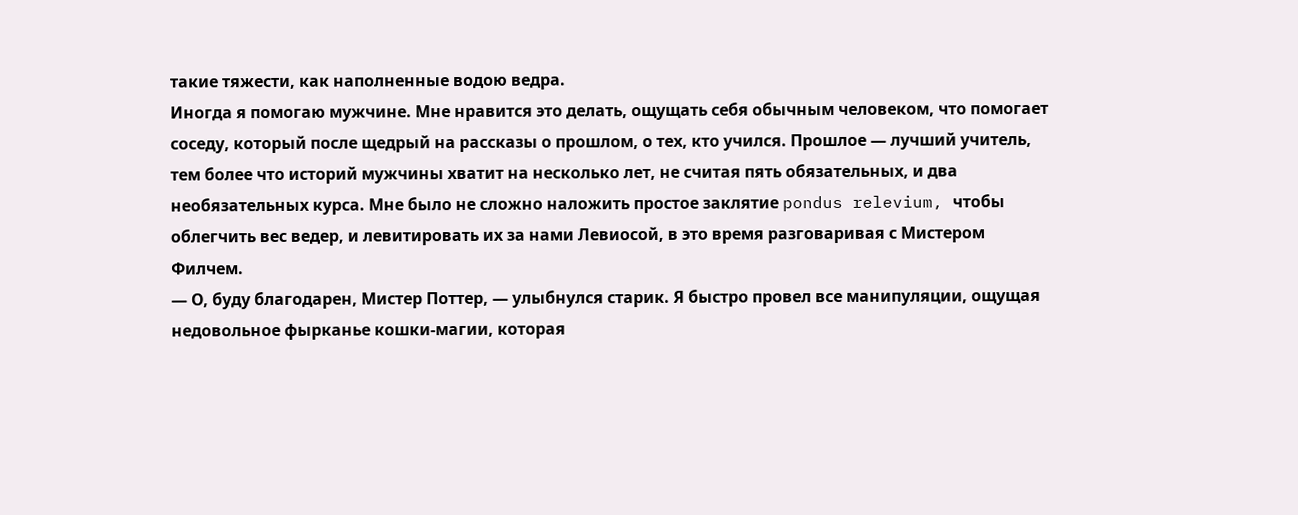такие тяжести, как наполненные водою ведра.
Иногда я помогаю мужчине. Мне нравится это делать, ощущать себя обычным человеком, что помогает соседу, который после щедрый на рассказы о прошлом, о тех, кто учился. Прошлое — лучший учитель, тем более что историй мужчины хватит на несколько лет, не считая пять обязательных, и два необязательных курса. Мне было не сложно наложить простое заклятие pondus relevium, чтобы облегчить вес ведер, и левитировать их за нами Левиосой, в это время разговаривая с Мистером Филчем.
— О, буду благодарен, Мистер Поттер, — улыбнулся старик. Я быстро провел все манипуляции, ощущая недовольное фырканье кошки-магии, которая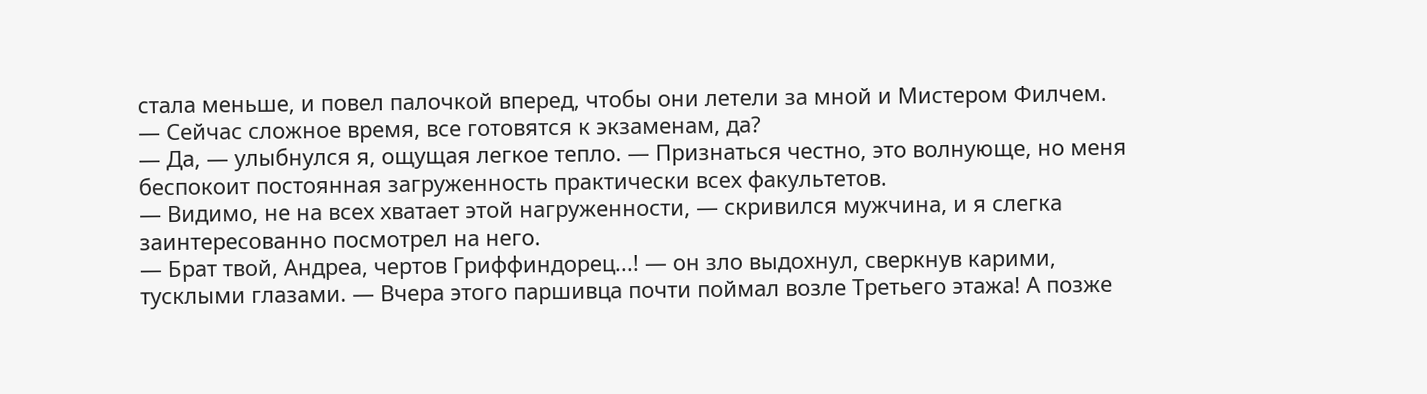стала меньше, и повел палочкой вперед, чтобы они летели за мной и Мистером Филчем. — Сейчас сложное время, все готовятся к экзаменам, да?
— Да, — улыбнулся я, ощущая легкое тепло. — Признаться честно, это волнующе, но меня беспокоит постоянная загруженность практически всех факультетов.
— Видимо, не на всех хватает этой нагруженности, — скривился мужчина, и я слегка заинтересованно посмотрел на него.
— Брат твой, Андреа, чертов Гриффиндорец...! — он зло выдохнул, сверкнув карими, тусклыми глазами. — Вчера этого паршивца почти поймал возле Третьего этажа! А позже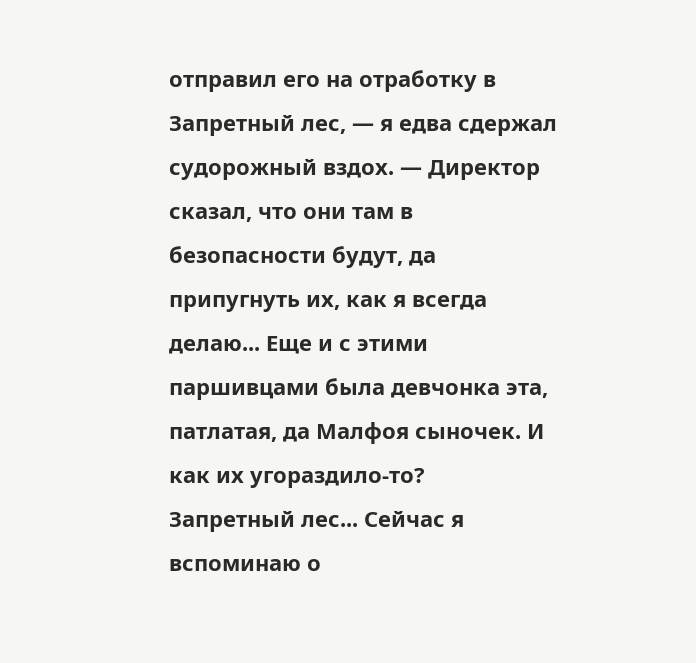отправил его на отработку в Запретный лес, — я едва сдержал судорожный вздох. — Директор сказал, что они там в безопасности будут, да припугнуть их, как я всегда делаю... Еще и с этими паршивцами была девчонка эта, патлатая, да Малфоя сыночек. И как их угораздило-то?
Запретный лес... Сейчас я вспоминаю о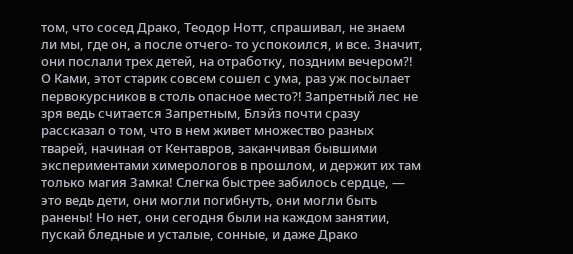том, что сосед Драко, Теодор Нотт, спрашивал, не знаем ли мы, где он, а после отчего- то успокоился, и все. Значит, они послали трех детей, на отработку, поздним вечером?! О Ками, этот старик совсем сошел с ума, раз уж посылает первокурсников в столь опасное место?! Запретный лес не зря ведь считается Запретным, Блэйз почти сразу рассказал о том, что в нем живет множество разных тварей, начиная от Кентавров, заканчивая бывшими экспериментами химерологов в прошлом, и держит их там только магия Замка! Слегка быстрее забилось сердце, — это ведь дети, они могли погибнуть, они могли быть ранены! Но нет, они сегодня были на каждом занятии, пускай бледные и усталые, сонные, и даже Драко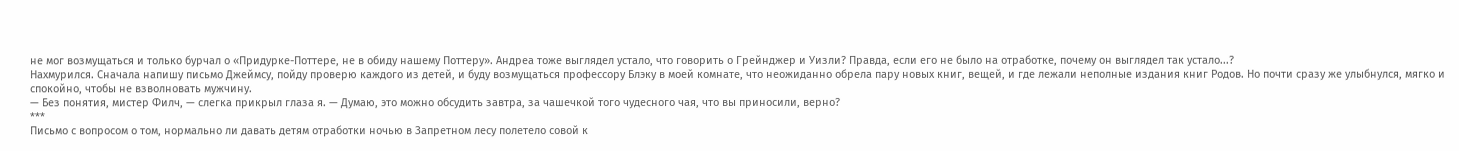не мог возмущаться и только бурчал о «Придурке-Поттере, не в обиду нашему Поттеру». Андреа тоже выглядел устало, что говорить о Грейнджер и Уизли? Правда, если его не было на отработке, почему он выглядел так устало...?
Нахмурился. Сначала напишу письмо Джеймсу, пойду проверю каждого из детей, и буду возмущаться профессору Блэку в моей комнате, что неожиданно обрела пару новых книг, вещей, и где лежали неполные издания книг Родов. Но почти сразу же улыбнулся, мягко и спокойно, чтобы не взволновать мужчину.
— Без понятия, мистер Филч, — слегка прикрыл глаза я. — Думаю, это можно обсудить завтра, за чашечкой того чудесного чая, что вы приносили, верно?
***
Письмо с вопросом о том, нормально ли давать детям отработки ночью в Запретном лесу полетело совой к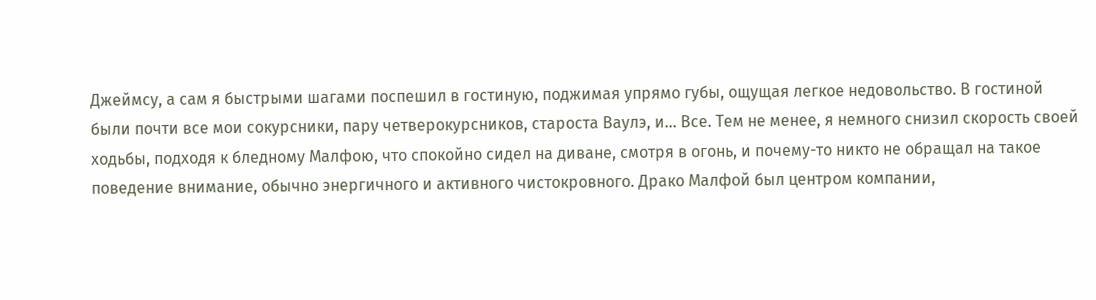Джеймсу, а сам я быстрыми шагами поспешил в гостиную, поджимая упрямо губы, ощущая легкое недовольство. В гостиной были почти все мои сокурсники, пару четверокурсников, староста Ваулэ, и... Все. Тем не менее, я немного снизил скорость своей ходьбы, подходя к бледному Малфою, что спокойно сидел на диване, смотря в огонь, и почему-то никто не обращал на такое поведение внимание, обычно энергичного и активного чистокровного. Драко Малфой был центром компании,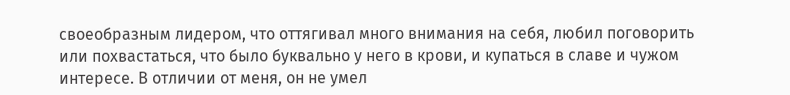своеобразным лидером, что оттягивал много внимания на себя, любил поговорить или похвастаться, что было буквально у него в крови, и купаться в славе и чужом интересе. В отличии от меня, он не умел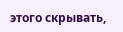этого скрывать,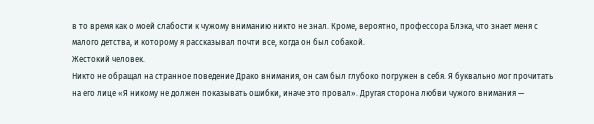в то время как о моей слабости к чужому вниманию никто не знал. Кроме, вероятно, профессора Блэка, что знает меня с малого детства, и которому я рассказывал почти все, когда он был собакой.
Жестокий человек.
Никто не обращал на странное поведение Драко внимания, он сам был глубоко погружен в себя. Я буквально мог прочитать на его лице «Я никому не должен показывать ошибки, иначе это провал». Другая сторона любви чужого внимания —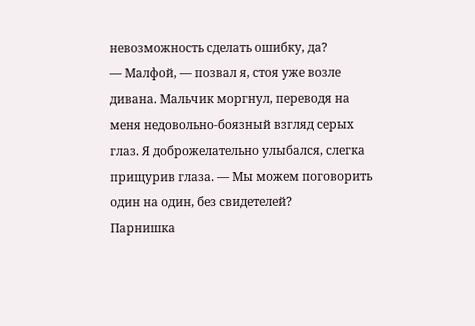невозможность сделать ошибку, да?
— Малфой, — позвал я, стоя уже возле дивана. Мальчик моргнул, переводя на меня недовольно-боязный взгляд серых глаз. Я доброжелательно улыбался, слегка прищурив глаза. — Мы можем поговорить один на один, без свидетелей?
Парнишка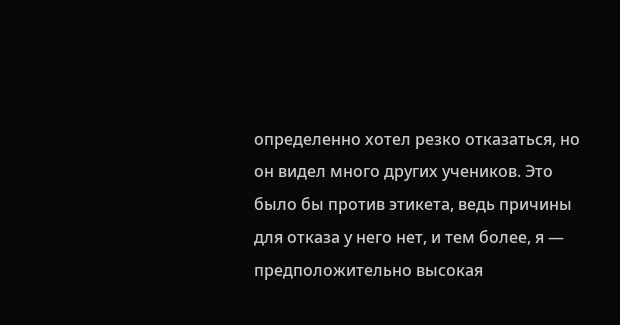определенно хотел резко отказаться, но он видел много других учеников. Это было бы против этикета, ведь причины для отказа у него нет, и тем более, я — предположительно высокая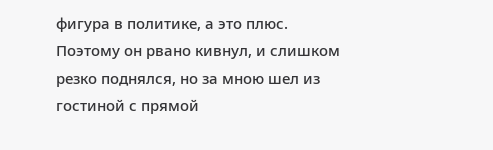фигура в политике, а это плюс. Поэтому он рвано кивнул, и слишком резко поднялся, но за мною шел из гостиной с прямой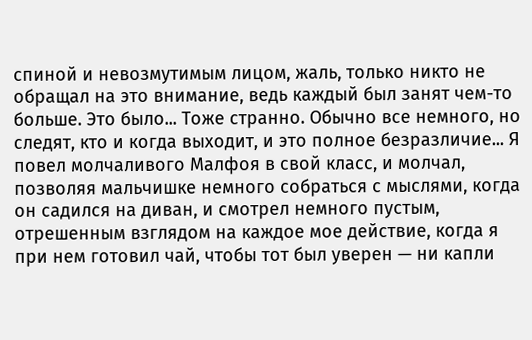спиной и невозмутимым лицом, жаль, только никто не обращал на это внимание, ведь каждый был занят чем-то больше. Это было... Тоже странно. Обычно все немного, но следят, кто и когда выходит, и это полное безразличие... Я повел молчаливого Малфоя в свой класс, и молчал, позволяя мальчишке немного собраться с мыслями, когда он садился на диван, и смотрел немного пустым, отрешенным взглядом на каждое мое действие, когда я при нем готовил чай, чтобы тот был уверен — ни капли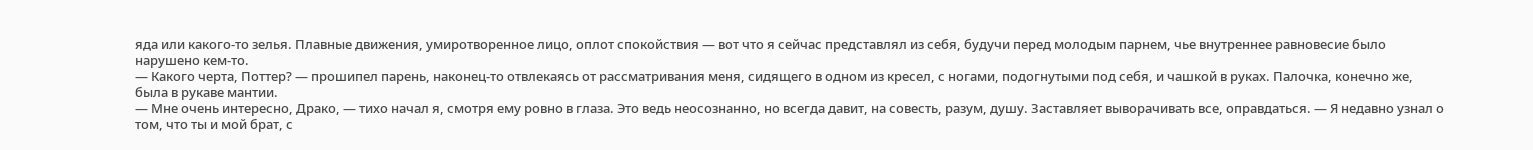яда или какого-то зелья. Плавные движения, умиротворенное лицо, оплот спокойствия — вот что я сейчас представлял из себя, будучи перед молодым парнем, чье внутреннее равновесие было нарушено кем-то.
— Какого черта, Поттер? — прошипел парень, наконец-то отвлекаясь от рассматривания меня, сидящего в одном из кресел, с ногами, подогнутыми под себя, и чашкой в руках. Палочка, конечно же, была в рукаве мантии.
— Мне очень интересно, Драко, — тихо начал я, смотря ему ровно в глаза. Это ведь неосознанно, но всегда давит, на совесть, разум, душу. Заставляет выворачивать все, оправдаться. — Я недавно узнал о том, что ты и мой брат, с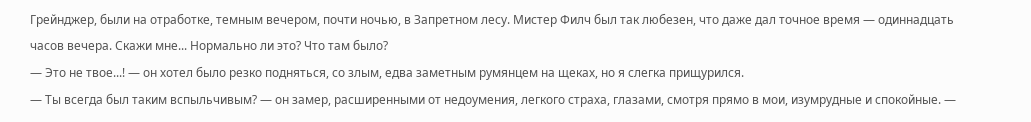Грейнджер, были на отработке, темным вечером, почти ночью, в Запретном лесу. Мистер Филч был так любезен, что даже дал точное время — одиннадцать часов вечера. Скажи мне... Нормально ли это? Что там было?
— Это не твое...! — он хотел было резко подняться, со злым, едва заметным румянцем на щеках, но я слегка прищурился.
— Ты всегда был таким вспыльчивым? — он замер, расширенными от недоумения, легкого страха, глазами, смотря прямо в мои, изумрудные и спокойные. —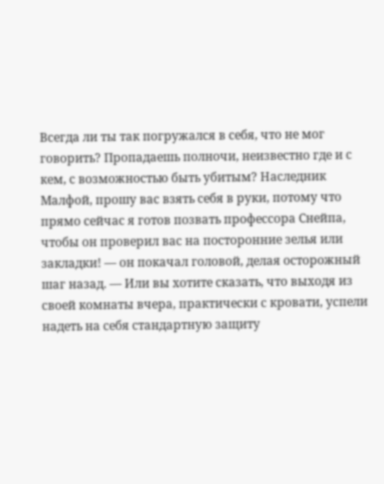Всегда ли ты так погружался в себя, что не мог говорить? Пропадаешь полночи, неизвестно где и с кем, с возможностью быть убитым? Наследник Малфой, прошу вас взять себя в руки, потому что прямо сейчас я готов позвать профессора Снейпа, чтобы он проверил вас на посторонние зелья или закладки! — он покачал головой, делая осторожный шаг назад. — Или вы хотите сказать, что выходя из своей комнаты вчера, практически с кровати, успели надеть на себя стандартную защиту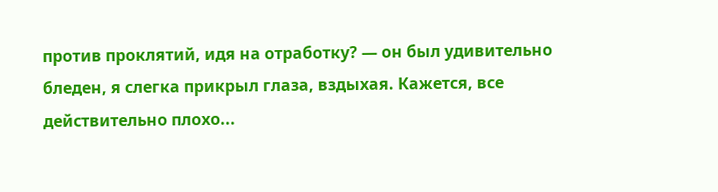против проклятий, идя на отработку? — он был удивительно бледен, я слегка прикрыл глаза, вздыхая. Кажется, все действительно плохо...